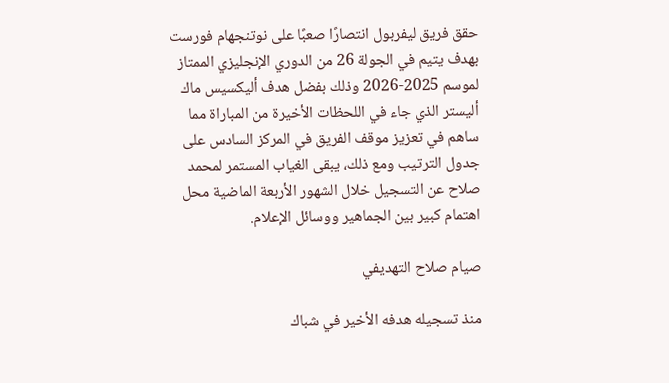حقق فريق ليفربول انتصارًا صعبًا على نوتنجهام فورست بهدف يتيم في الجولة 26 من الدوري الإنجليزي الممتاز لموسم 2025-2026 وذلك بفضل هدف أليكسيس ماك أليستر الذي جاء في اللحظات الأخيرة من المباراة مما ساهم في تعزيز موقف الفريق في المركز السادس على جدول الترتيب ومع ذلك، يبقى الغياب المستمر لمحمد صلاح عن التسجيل خلال الشهور الأربعة الماضية محل اهتمام كبير بين الجماهير ووسائل الإعلام.

صيام صلاح التهديفي

منذ تسجيله هدفه الأخير في شباك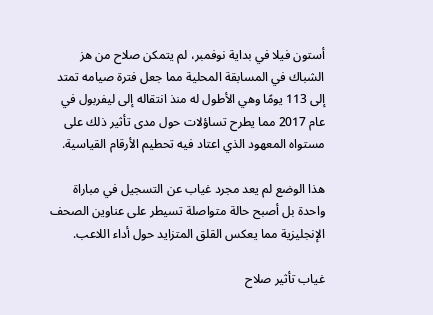أستون فيلا في بداية نوفمبر، لم يتمكن صلاح من هز الشباك في المسابقة المحلية مما جعل فترة صيامه تمتد إلى 113 يومًا وهي الأطول له منذ انتقاله إلى ليفربول في عام 2017 مما يطرح تساؤلات حول مدى تأثير ذلك على مستواه المعهود الذي اعتاد فيه تحطيم الأرقام القياسية.

هذا الوضع لم يعد مجرد غياب عن التسجيل في مباراة واحدة بل أصبح حالة متواصلة تسيطر على عناوين الصحف الإنجليزية مما يعكس القلق المتزايد حول أداء اللاعب.

غياب تأثير صلاح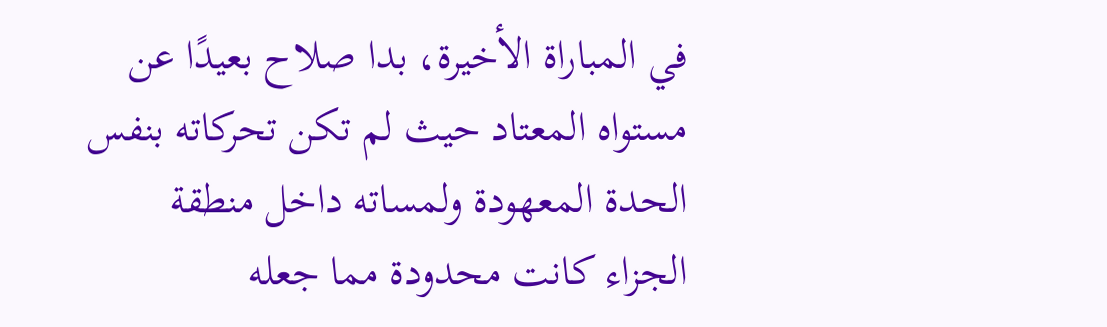في المباراة الأخيرة، بدا صلاح بعيدًا عن مستواه المعتاد حيث لم تكن تحركاته بنفس الحدة المعهودة ولمساته داخل منطقة الجزاء كانت محدودة مما جعله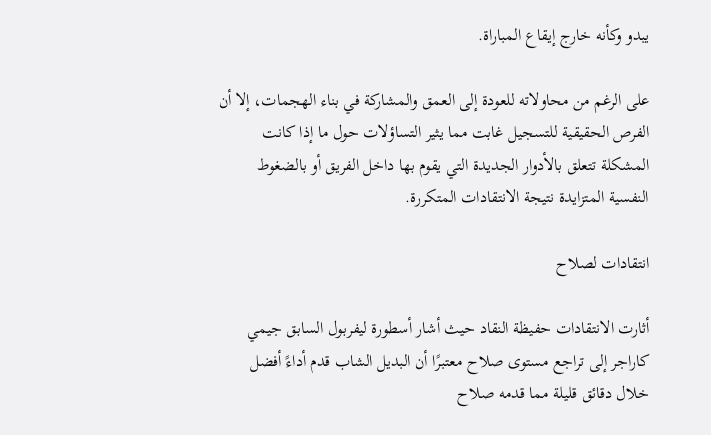يبدو وكأنه خارج إيقاع المباراة.

على الرغم من محاولاته للعودة إلى العمق والمشاركة في بناء الهجمات، إلا أن الفرص الحقيقية للتسجيل غابت مما يثير التساؤلات حول ما إذا كانت المشكلة تتعلق بالأدوار الجديدة التي يقوم بها داخل الفريق أو بالضغوط النفسية المتزايدة نتيجة الانتقادات المتكررة.

انتقادات لصلاح

أثارت الانتقادات حفيظة النقاد حيث أشار أسطورة ليفربول السابق جيمي كاراجر إلى تراجع مستوى صلاح معتبرًا أن البديل الشاب قدم أداءً أفضل خلال دقائق قليلة مما قدمه صلاح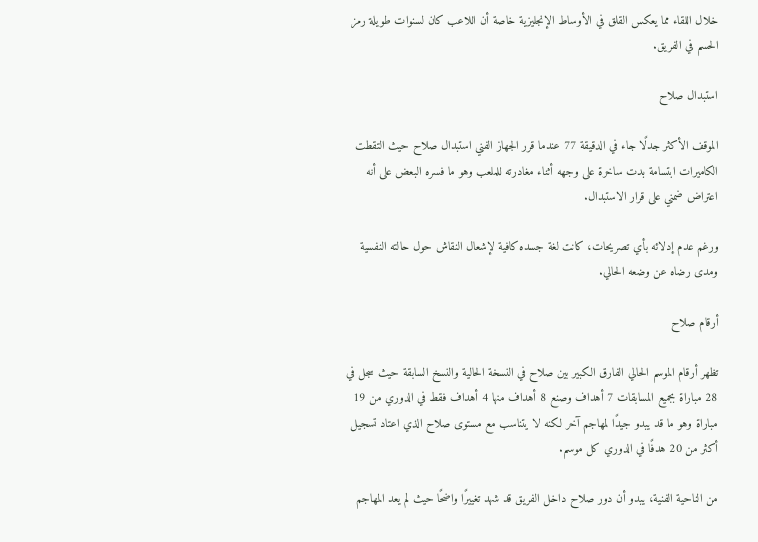خلال اللقاء مما يعكس القلق في الأوساط الإنجليزية خاصة أن اللاعب كان لسنوات طويلة رمز الحسم في الفريق.

استبدال صلاح

الموقف الأكثر جدلًا جاء في الدقيقة 77 عندما قرر الجهاز الفني استبدال صلاح حيث التقطت الكاميرات ابتسامة بدت ساخرة على وجهه أثناء مغادرته للملعب وهو ما فسره البعض على أنه اعتراض ضمني على قرار الاستبدال.

ورغم عدم إدلائه بأي تصريحات، كانت لغة جسده كافية لإشعال النقاش حول حالته النفسية ومدى رضاه عن وضعه الحالي.

أرقام صلاح

تظهر أرقام الموسم الحالي الفارق الكبير بين صلاح في النسخة الحالية والنسخ السابقة حيث سجل في 28 مباراة بجميع المسابقات 7 أهداف وصنع 8 أهداف منها 4 أهداف فقط في الدوري من 19 مباراة وهو ما قد يبدو جيدًا لمهاجم آخر لكنه لا يتناسب مع مستوى صلاح الذي اعتاد تسجيل أكثر من 20 هدفًا في الدوري كل موسم.

من الناحية الفنية، يبدو أن دور صلاح داخل الفريق قد شهد تغييرًا واضحًا حيث لم يعد المهاجم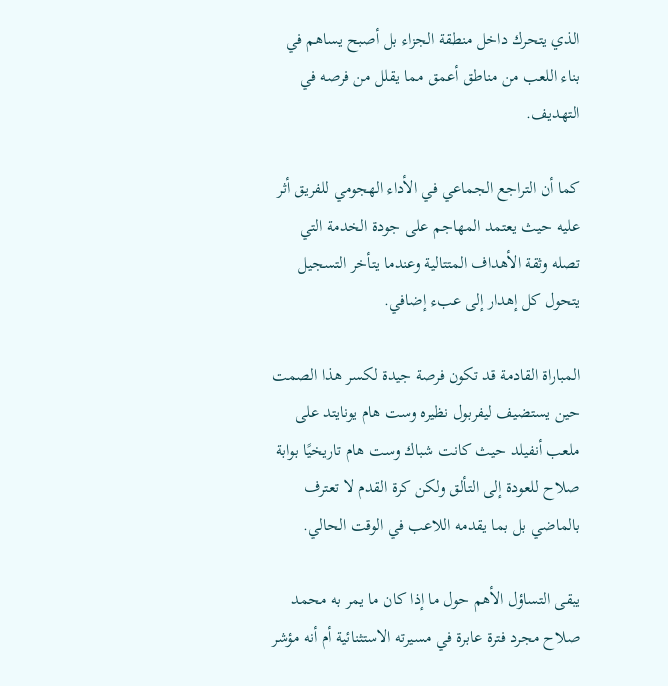الذي يتحرك داخل منطقة الجزاء بل أصبح يساهم في بناء اللعب من مناطق أعمق مما يقلل من فرصه في التهديف.

كما أن التراجع الجماعي في الأداء الهجومي للفريق أثر عليه حيث يعتمد المهاجم على جودة الخدمة التي تصله وثقة الأهداف المتتالية وعندما يتأخر التسجيل يتحول كل إهدار إلى عبء إضافي.

المباراة القادمة قد تكون فرصة جيدة لكسر هذا الصمت حين يستضيف ليفربول نظيره وست هام يونايتد على ملعب أنفيلد حيث كانت شباك وست هام تاريخيًا بوابة صلاح للعودة إلى التألق ولكن كرة القدم لا تعترف بالماضي بل بما يقدمه اللاعب في الوقت الحالي.

يبقى التساؤل الأهم حول ما إذا كان ما يمر به محمد صلاح مجرد فترة عابرة في مسيرته الاستثنائية أم أنه مؤشر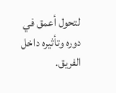لتحول أعمق في دوره وتأثيره داخل الفريق.